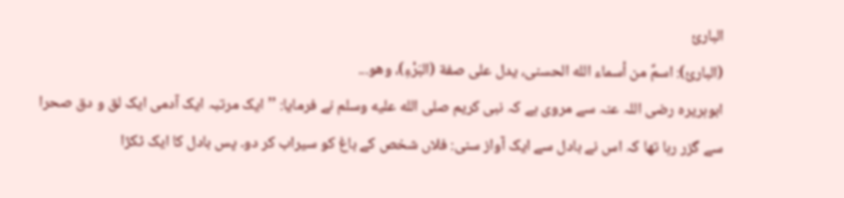البارئ
(البارئ): اسمٌ من أسماء الله الحسنى، يدل على صفة (البَرْءِ)، وهو...
ابوہریرہ رضی اللہ عنہ سے مروی ہے کہ نبی کریم صلى الله عليه وسلم نے فرمایا: ’’ایک مرتبہ ایک آدمی ایک لق و دق صحرا سے گزر رہا تھا کہ اس نے بادل سے ایک آواز سنی: فلاں شخص کے باغ کو سیراب کر دو۔ پس بادل کا ایک ٹکڑا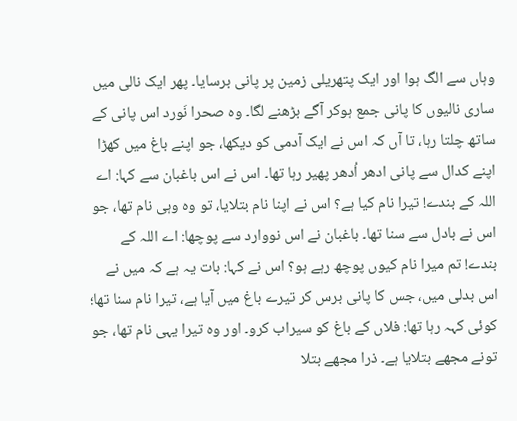وہاں سے الگ ہوا اور ایک پتھریلی زمین پر پانی برسایا۔ پھر ایک نالی میں ساری نالیوں کا پانی جمع ہوکر آگے بڑھنے لگا۔ وہ صحرا نَورد اس پانی کے ساتھ چلتا رہا، تا آں کہ اس نے ایک آدمی کو دیکھا، جو اپنے باغ میں کھڑا اپنے کدال سے پانی ادھر اُدھر پھیر رہا تھا۔ اس نے اس باغبان سے کہا: اے اللہ کے بندے! تیرا نام کیا ہے؟ اس نے اپنا نام بتلایا، تو وہ وہی نام تھا، جو اس نے بادل سے سنا تھا۔ باغبان نے اس نووارد سے پوچھا: اے اللہ کے بندے! تم میرا نام کیوں پوچھ رہے ہو؟ اس نے کہا: بات یہ ہے کہ میں نے اس بدلی میں، جس کا پانی برس کر تیرے باغ میں آیا ہے، تیرا نام سنا تھا؛ کوئی کہہ رہا تھا: فلاں کے باغ کو سیراب کرو۔ اور وہ تیرا یہی نام تھا، جو تونے مجھے بتلایا ہے۔ ذرا مجھے بتلا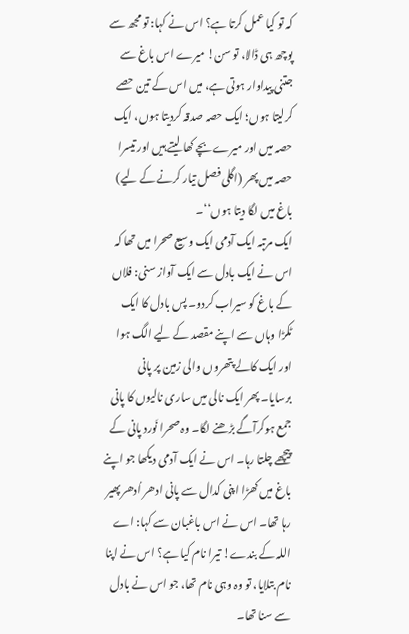کہ تو کیا عمل کرتا ہے؟ اس نے کہا: تو مجھ سے پوچھ ہی ڈالا، تو سن! میرے اس باغ سے جتنی پیداوار ہوتی ہے، میں اس کے تین حصے کرلیتا ہوں؛ ایک حصہ صدقہ کردیتا ہوں، ایک حصہ میں اور میرے بچے کھا لیتے ہیں اور تیسرا حصہ میں پھر (اگلی فصل تیار کرنے کے لیے) باغ میں لگا دیتا ہوں‘‘۔
ایک مرتبہ ایک آدمی ایک وسیع صحرا میں تھا کہ اس نے ایک بادل سے ایک آواز سنی: فلاں کے باغ کو سیراب کردو۔ پس بادل کا ایک ٹکڑا وہاں سے اپنے مقصد کے لیے الگ ہوا اور ایک کالے پتھروں والی زمین پر پانی برسایا۔ پھر ایک نالی میں ساری نالیوں کا پانی جمع ہوکرآگے بڑھنے لگا۔ وہ صحرا نَورد پانی کے پیچھے چلتا رہا۔ اس نے ایک آدمی دیکھا جو اپنے باغ میں کھڑا اپنی کدال سے پانی ادھر اُدھر پھیر رہا تھا۔ اس نے اس باغبان سے کہا: اے اللہ کے بندے! تیرا نام کیا ہے؟ اس نے اپنا نام بتلایا، تو وہ وہی نام تھا، جو اس نے بادل سے سنا تھا۔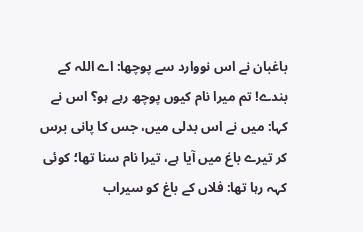باغبان نے اس نووارد سے پوچھا: اے اللہ کے بندے! تم میرا نام کیوں پوچھ رہے ہو؟ اس نے کہا: میں نے اس بدلی میں، جس کا پانی برس کر تیرے باغ میں آیا ہے، تیرا نام سنا تھا؛ کوئی کہہ رہا تھا: فلاں کے باغ کو سیراب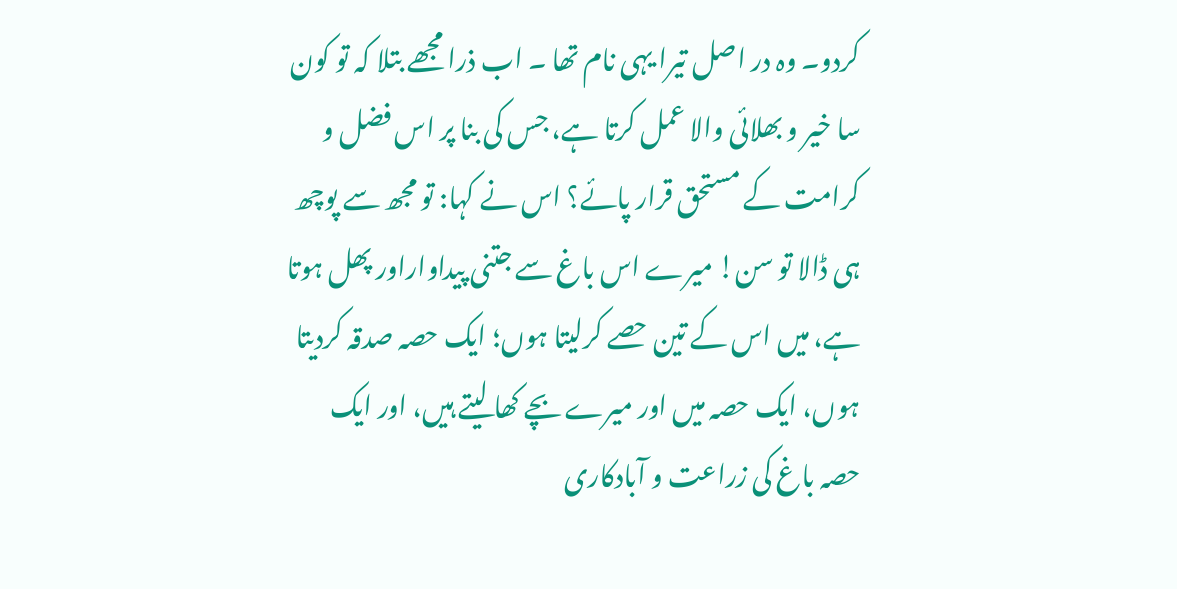کردو۔ وہ در اصل تیرا یہی نام تھا ۔ اب ذرا مجھے بتلا کہ تو کون سا خیر و بھلائی والا عمل کرتا ہے، جس کی بنا پر اس فضل و کرامت کے مستحق قرار پائے؟ اس نے کہا: تو مجھ سے پوچھ ہی ڈالا تو سن! میرے اس باغ سے جتنی پیداواراور پھل ہوتا ہے، میں اس کے تین حصے کرلیتا ہوں؛ ایک حصہ صدقہ کردیتا ہوں، ایک حصہ میں اور میرے بچے کھا لیتے ہیں، اور ایک حصہ باغ کی زراعت و آبادکاری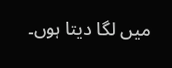میں لگا دیتا ہوں۔